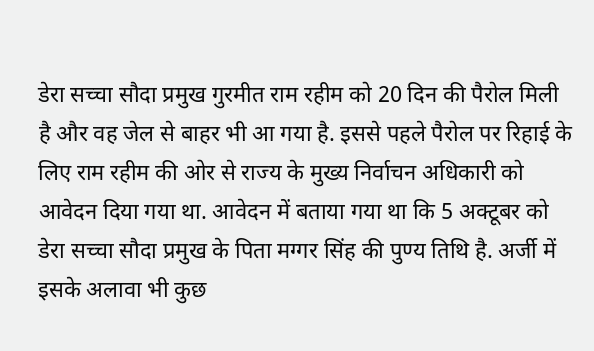डेरा सच्चा सौदा प्रमुख गुरमीत राम रहीम को 20 दिन की पैरोल मिली है और वह जेल से बाहर भी आ गया है. इससे पहले पैरोल पर रिहाई के लिए राम रहीम की ओर से राज्य के मुख्य निर्वाचन अधिकारी को आवेदन दिया गया था. आवेदन में बताया गया था कि 5 अक्टूबर को डेरा सच्चा सौदा प्रमुख के पिता मग्गर सिंह की पुण्य तिथि है. अर्जी में इसके अलावा भी कुछ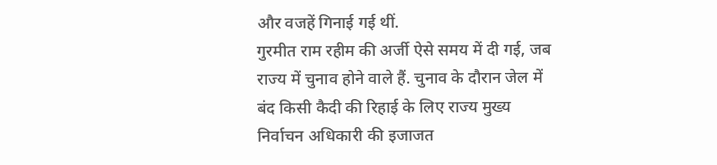और वजहें गिनाई गई थीं.
गुरमीत राम रहीम की अर्जी ऐसे समय में दी गई, जब राज्य में चुनाव होने वाले हैं. चुनाव के दौरान जेल में बंद किसी कैदी की रिहाई के लिए राज्य मुख्य निर्वाचन अधिकारी की इजाजत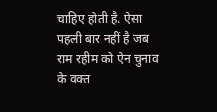चाहिए होती है. ऐसा पहली बार नहीं है जब राम रहीम को ऐन चुनाव के वक्त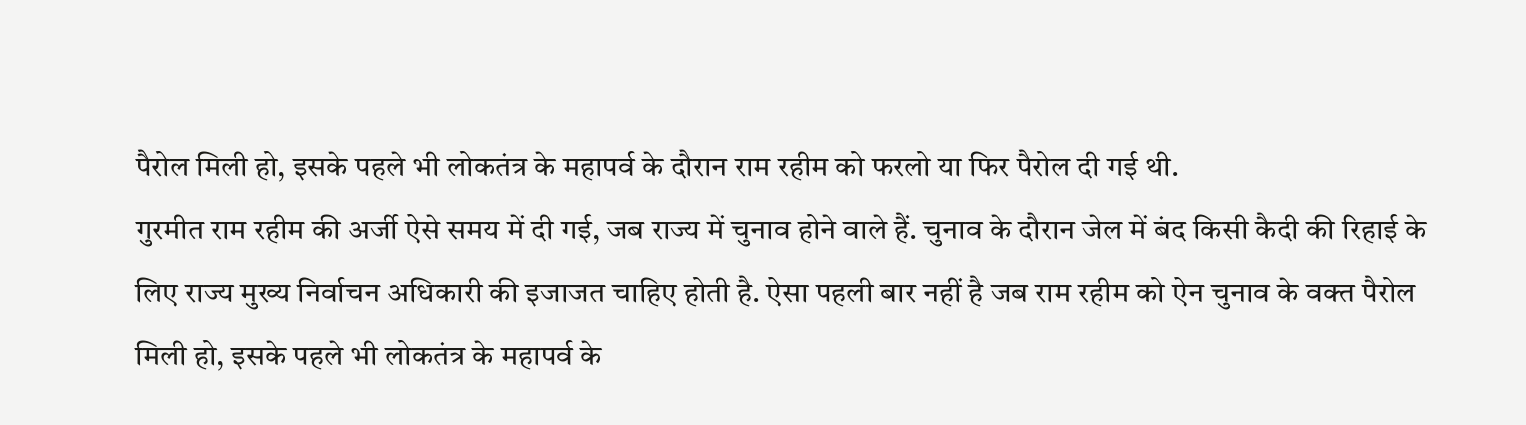पैरोल मिली हो, इसके पहले भी लोकतंत्र के महापर्व के दौरान राम रहीम को फरलो या फिर पैरोल दी गई थी.
गुरमीत राम रहीम की अर्जी ऐसे समय में दी गई, जब राज्य में चुनाव होने वाले हैं. चुनाव के दौरान जेल में बंद किसी कैदी की रिहाई के लिए राज्य मुख्य निर्वाचन अधिकारी की इजाजत चाहिए होती है. ऐसा पहली बार नहीं है जब राम रहीम को ऐन चुनाव के वक्त पैरोल मिली हो, इसके पहले भी लोकतंत्र के महापर्व के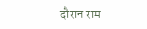दौरान राम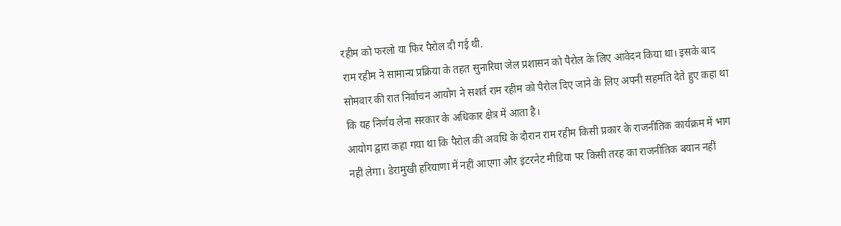रहीम को फरलो या फिर पैरोल दी गई थी.
राम रहीम ने सामान्य प्रक्रिया के तहत सुनारिया जेल प्रशासन को पैरोल के लिए आवेदन किया था। इसके बाद सोमवार की रात निर्वाचन आयोग ने सशर्त राम रहीम को पैरोल दिए जाने के लिए अपनी सहमति देते हुए कहा था कि यह निर्णय लेना सरकार के अधिकार क्षेत्र में आता है।
आयोग द्वारा कहा गया था कि पैरोल की अवधि के दौरान राम रहीम किसी प्रकार के राजनीतिक कार्यक्रम में भाग नहीं लेगा। डेरामुखी हरियाणा में नहीं आएगा और इंटरनेट मीडिया पर किसी तरह का राजनीतिक बयान नहीं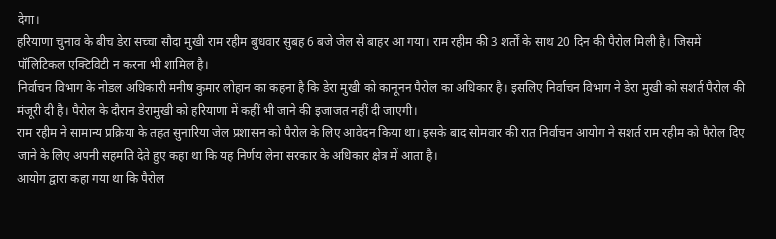देगा।
हरियाणा चुनाव के बीच डेरा सच्चा सौदा मुखी राम रहीम बुधवार सुबह 6 बजे जेल से बाहर आ गया। राम रहीम की 3 शर्तों के साथ 20 दिन की पैरोल मिली है। जिसमें पॉलिटिकल एक्टिविटी न करना भी शामिल है।
निर्वाचन विभाग के नोडल अधिकारी मनीष कुमार लोहान का कहना है कि डेरा मुखी को कानूनन पैरोल का अधिकार है। इसलिए निर्वाचन विभाग ने डेरा मुखी को सशर्त पैरोल की मंजूरी दी है। पैरोल के दौरान डेरामुखी को हरियाणा में कहीं भी जाने की इजाजत नहीं दी जाएगी।
राम रहीम ने सामान्य प्रक्रिया के तहत सुनारिया जेल प्रशासन को पैरोल के लिए आवेदन किया था। इसके बाद सोमवार की रात निर्वाचन आयोग ने सशर्त राम रहीम को पैरोल दिए जाने के लिए अपनी सहमति देते हुए कहा था कि यह निर्णय लेना सरकार के अधिकार क्षेत्र में आता है।
आयोग द्वारा कहा गया था कि पैरोल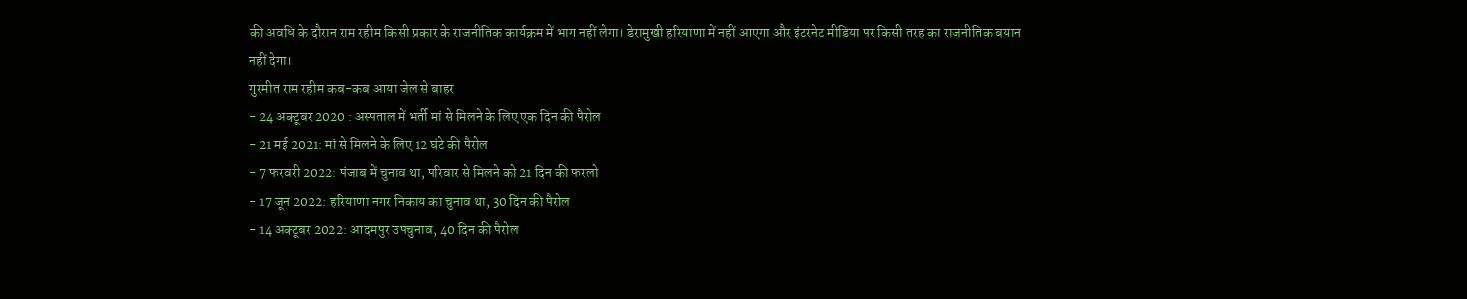की अवधि के दौरान राम रहीम किसी प्रकार के राजनीतिक कार्यक्रम में भाग नहीं लेगा। डेरामुखी हरियाणा में नहीं आएगा और इंटरनेट मीडिया पर किसी तरह का राजनीतिक बयान नहीं देगा।
गुरमीत राम रहीम कब-कब आया जेल से बाहर
- 24 अक्टूबर 2020 : अस्पताल में भर्ती मां से मिलने के लिए एक दिन की पैरोल
- 21 मई 2021: मां से मिलने के लिए 12 घंटे की पैरोल
- 7 फरवरी 2022: पंजाब में चुनाव था, परिवार से मिलने को 21 दिन की फरलो
- 17 जून 2022: हरियाणा नगर निकाय का चुनाव था, 30 दिन की पैरोल
- 14 अक्टूबर 2022: आदमपुर उपचुनाव, 40 दिन की पैरोल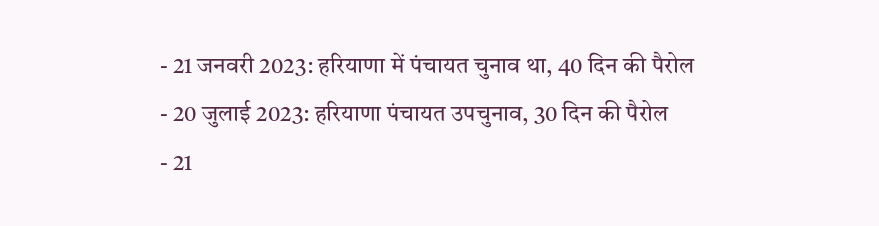- 21 जनवरी 2023: हरियाणा में पंचायत चुनाव था, 40 दिन की पैरोल
- 20 जुलाई 2023: हरियाणा पंचायत उपचुनाव, 30 दिन की पैरोल
- 21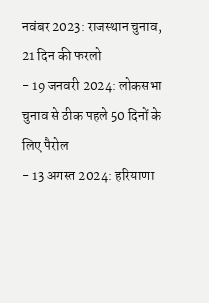नवंबर 2023: राजस्थान चुनाव, 21 दिन की फरलो
- 19 जनवरी 2024: लोकसभा चुनाव से ठीक पहले 50 दिनों के लिए पैरोल
- 13 अगस्त 2024: हरियाणा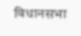विधानसभा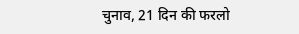चुनाव, 21 दिन की फरलो